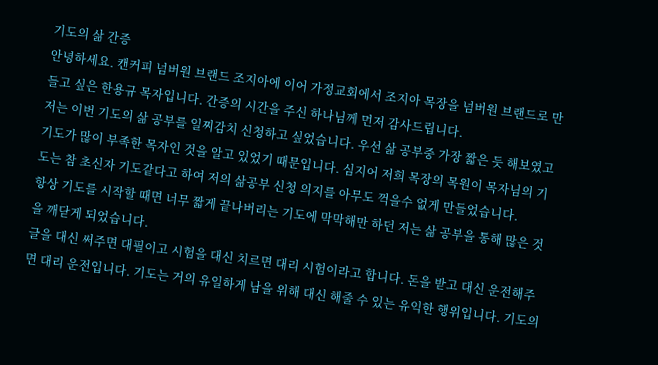기도의 삶 간증
안녕하세요. 캔커피 넘버원 브랜드 조지아에 이어 가정교회에서 조지아 목장을 넘버원 브랜드로 만들고 싶은 한용규 목자입니다. 간증의 시간을 주신 하나님께 먼저 감사드립니다.
저는 이번 기도의 삶 공부를 일찌감치 신청하고 싶었습니다. 우선 삶 공부중 가장 짧은 듯 해보였고 기도가 많이 부족한 목자인 것을 알고 있었기 때문입니다. 심지어 저희 목장의 목원이 목자님의 기도는 참 초신자 기도같다고 하여 저의 삶공부 신청 의지를 아무도 꺽을수 없게 만들었습니다.
항상 기도를 시작할 때면 너무 짧게 끝나버리는 기도에 막막해만 하던 저는 삶 공부을 통해 많은 것을 깨닫게 되었습니다.
글을 대신 써주면 대필이고 시험을 대신 치르면 대리 시험이라고 합니다. 돈을 받고 대신 운전해주면 대리 운전입니다. 기도는 거의 유일하게 남을 위해 대신 해줄 수 있는 유익한 행위입니다. 기도의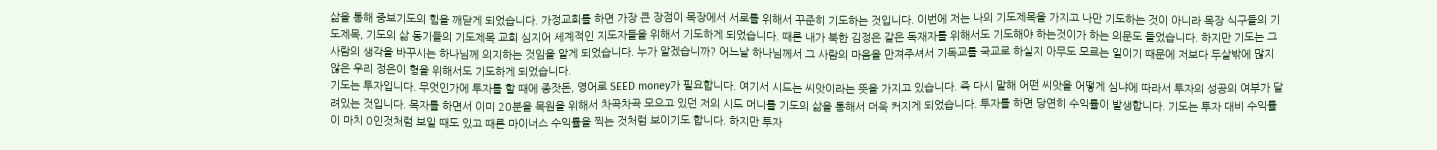삶을 통해 중보기도의 힘을 깨닫게 되었습니다. 가정교회를 하면 가장 큰 장점이 목장에서 서로를 위해서 꾸준히 기도하는 것입니다. 이번에 저는 나의 기도제목을 가지고 나만 기도하는 것이 아니라 목장 식구들의 기도제목, 기도의 삶 동기들의 기도제목 교회 심지어 세계적인 지도자들을 위해서 기도하게 되었습니다. 때론 내가 북한 김정은 같은 독재자를 위해서도 기도해야 하는것이가 하는 의문도 들었습니다. 하지만 기도는 그 사람의 생각을 바꾸시는 하나님께 의지하는 것임을 알게 되었습니다. 누가 알겠습니까? 어느날 하나님께서 그 사람의 마음을 만져주셔서 기독교를 국교로 하실지 아무도 모르는 일이기 때문에 저보다 두살밖에 많지 않은 우리 정은이 형을 위해서도 기도하게 되었습니다.
기도는 투자입니다. 무엇인가에 투자를 할 때에 종잣돈, 영어로 SEED money가 필요합니다. 여기서 시드는 씨앗이라는 뜻을 가지고 있습니다. 즉 다시 말해 어떤 씨앗을 어떻게 심냐에 따라서 투자의 성공의 여부가 달려있는 것입니다. 목자를 하면서 이미 20분을 목원을 위해서 차곡차곡 모으고 있던 저의 시드 머니를 기도의 삶을 통해서 더욱 커지게 되었습니다. 투자를 하면 당연히 수익률이 발생합니다. 기도는 투자 대비 수익률이 마치 0인것처럼 보일 때도 있고 때론 마이너스 수익률을 찍는 것처럼 보이기도 합니다. 하지만 투자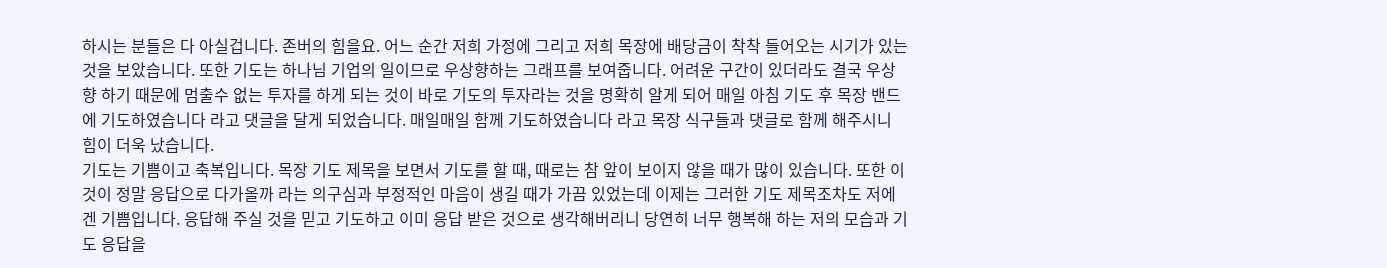하시는 분들은 다 아실겁니다. 존버의 힘을요. 어느 순간 저희 가정에 그리고 저희 목장에 배당금이 착착 들어오는 시기가 있는 것을 보았습니다. 또한 기도는 하나님 기업의 일이므로 우상향하는 그래프를 보여줍니다. 어려운 구간이 있더라도 결국 우상향 하기 때문에 멈출수 없는 투자를 하게 되는 것이 바로 기도의 투자라는 것을 명확히 알게 되어 매일 아침 기도 후 목장 밴드에 기도하였습니다 라고 댓글을 달게 되었습니다. 매일매일 함께 기도하였습니다 라고 목장 식구들과 댓글로 함께 해주시니 힘이 더욱 났습니다.
기도는 기쁨이고 축복입니다. 목장 기도 제목을 보면서 기도를 할 때, 때로는 참 앞이 보이지 않을 때가 많이 있습니다. 또한 이것이 정말 응답으로 다가올까 라는 의구심과 부정적인 마음이 생길 때가 가끔 있었는데 이제는 그러한 기도 제목조차도 저에겐 기쁨입니다. 응답해 주실 것을 믿고 기도하고 이미 응답 받은 것으로 생각해버리니 당연히 너무 행복해 하는 저의 모습과 기도 응답을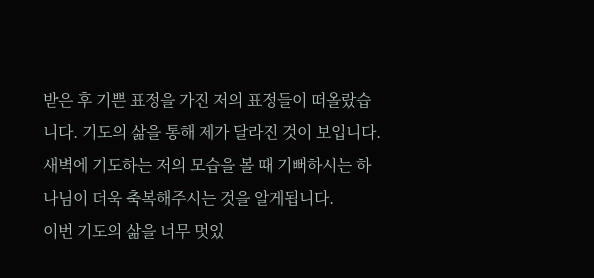받은 후 기쁜 표정을 가진 저의 표정들이 떠올랐습니다. 기도의 삶을 통해 제가 달라진 것이 보입니다. 새벽에 기도하는 저의 모습을 볼 때 기뻐하시는 하나님이 더욱 축복해주시는 것을 알게됩니다.
이번 기도의 삶을 너무 멋있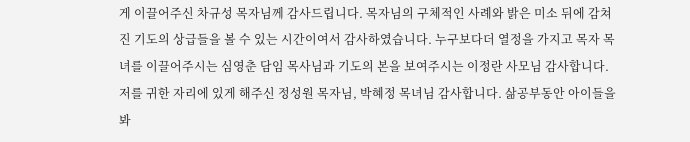게 이끌어주신 차규성 목자님께 감사드립니다. 목자님의 구체적인 사례와 밝은 미소 뒤에 감쳐진 기도의 상급들을 볼 수 있는 시간이여서 감사하였습니다. 누구보다더 열정을 가지고 목자 목녀를 이끌어주시는 심영춘 담임 목사님과 기도의 본을 보여주시는 이정란 사모님 감사합니다. 저를 귀한 자리에 있게 해주신 정성원 목자님, 박혜정 목녀님 감사합니다. 삶공부동안 아이들을 봐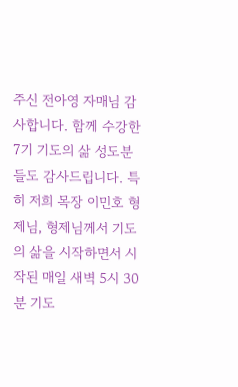주신 전아영 자매님 감사합니다. 함께 수강한 7기 기도의 삶 성도분들도 감사드립니다. 특히 저희 목장 이민호 형제님, 형제님께서 기도의 삶을 시작하면서 시작된 매일 새벽 5시 30분 기도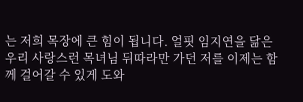는 저희 목장에 큰 힘이 됩니다. 얼핏 임지연을 닮은 우리 사랑스런 목녀님 뒤따라만 가던 저를 이제는 함께 걸어갈 수 있게 도와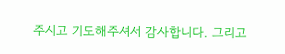주시고 기도해주셔서 감사합니다. 그리고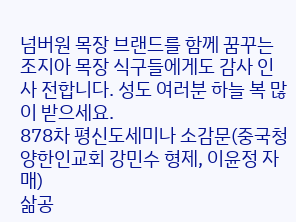넘버원 목장 브랜드를 함께 꿈꾸는 조지아 목장 식구들에게도 감사 인사 전합니다. 성도 여러분 하늘 복 많이 받으세요.
878차 평신도세미나 소감문(중국청양한인교회 강민수 형제, 이윤정 자매)
삶공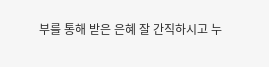부를 통해 받은 은혜 잘 간직하시고 누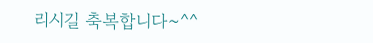리시길 축복합니다~^^